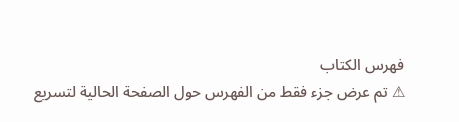فهرس الكتاب
⚠ تم عرض جزء فقط من الفهرس حول الصفحة الحالية لتسريع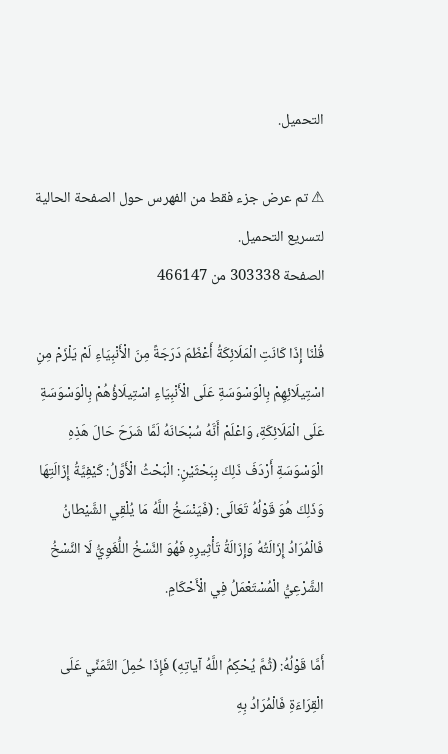التحميل.

⚠ تم عرض جزء فقط من الفهرس حول الصفحة الحالية لتسريع التحميل.
الصفحة 303338 من 466147

قُلْنَا إِذَا كَانَتِ الْمَلَائِكَةُ أَعْظَمَ دَرَجَةً مِنَ الْأَنْبِيَاءِ لَمْ يَلْزَمْ مِنِ اسْتِيلَائِهِمْ بِالْوَسْوَسَةِ عَلَى الْأَنْبِيَاءِ اسْتِيلَاؤُهُمْ بِالْوَسْوَسَةِ عَلَى الْمَلَائِكَةِ، وَاعْلَمْ أَنَّهُ سُبْحَانَهُ لَمَّا شَرَحَ حَالَ هَذِهِ الْوَسْوَسَةِ أَرْدَفَ ذَلِكَ بِبَحْثَيْنِ: الْبَحْثُ الْأَوَّلُ: كَيْفِيَّةُ إِزَالَتِهَا وَذَلِكَ هُوَ قَوْلُهُ تَعَالَى: (فَيَنْسَخُ اللَّهُ مَا يُلْقِي الشَّيْطانُ فَالْمُرَادُ إِزَالَتُهُ وَإِزَالَةُ تَأْثِيرِهِ فَهُوَ النَّسْخُ اللُّغَوِيُّ لَا النَّسْخُ الشَّرْعِيُّ الْمُسْتَعْمَلُ فِي الْأَحْكَامِ.

أَمَّا قَوْلُهُ: (ثُمَّ يُحْكِمُ اللَّهُ آياتِهِ) فَإِذَا حُمِلَ التَّمَنِّي عَلَى الْقِرَاءَةِ فَالْمُرَادُ بِهِ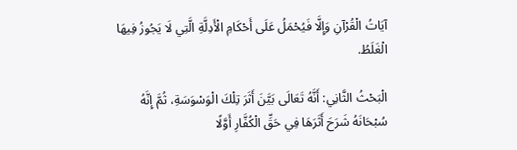آيَاتُ الْقُرْآنِ وَإِلَّا فَيُحْمَلُ عَلَى أَحْكَامِ الْأَدِلَّةِ الَّتِي لَا يَجُوزُ فِيهَا الْغَلَطُ.

الْبَحْثُ الثَّانِي: أَنَّهُ تَعَالَى بَيَّنَ أَثَرَ تِلْكَ الْوَسْوَسَةِ، ثُمَّ إِنَّهُ سُبْحَانَهُ شَرَحَ أَثَرَهَا فِي حَقِّ الْكُفَّارِ أَوَّلًا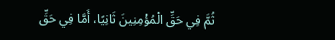ثُمَّ فِي حَقِّ الْمُؤْمِنِينَ ثَانِيًا، أَمَّا فِي حَقِّ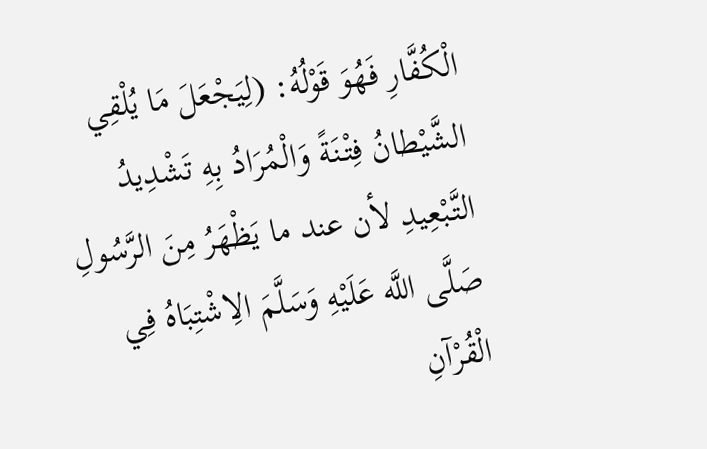الْكُفَّارِ فَهُوَ قَوْلُهُ: (لِيَجْعَلَ مَا يُلْقِي الشَّيْطانُ فِتْنَةً وَالْمُرَادُ بِهِ تَشْدِيدُ التَّبْعِيدِ لأن عند ما يَظْهَرُ مِنَ الرَّسُولِ صَلَّى اللَّه عَلَيْهِ وَسَلَّمَ الِاشْتِبَاهُ فِي الْقُرْآنِ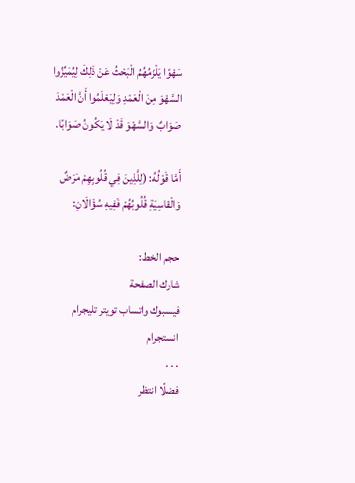سَهْوًا يَلْزَمُهُمُ الْبَحْثُ عَنْ ذَلِكَ لِيُمَيِّزُوا السَّهْوَ مِنَ الْعَمْدِ وَلِيَعْلَمُوا أَنَّ الْعَمْدَ صَوَابٌ وَالسَّهْوَ قَدْ لَا يَكُونُ صَوَابًا.

أَمَّا قَوْلُهُ: (لِلَّذِينَ فِي قُلُوبِهِمْ مَرَضٌ وَالْقاسِيَةِ قُلُوبُهُمْ فَفِيهِ سُؤَالَانِ:

حجم الخط:
شارك الصفحة
فيسبوك واتساب تويتر تليجرام انستجرام
. . .
فضلًا انتظر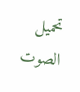تحميل الصوت